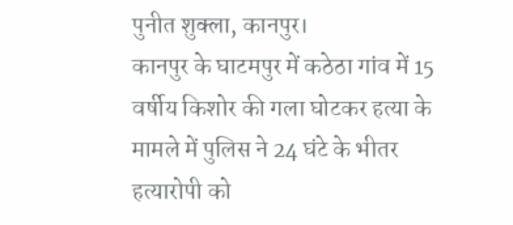पुनीत शुक्ला, कानपुर।
कानपुर के घाटमपुर में कठेठा गांव में 15 वर्षीय किशोर की गला घोटकर हत्या के मामले में पुलिस ने 24 घंटे के भीतर हत्यारोपी को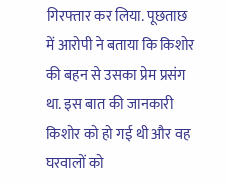गिरफ्तार कर लिया. पूछताछ में आरोपी ने बताया कि किशोर की बहन से उसका प्रेम प्रसंग था. इस बात की जानकारी किशोर को हो गई थी और वह घरवालों को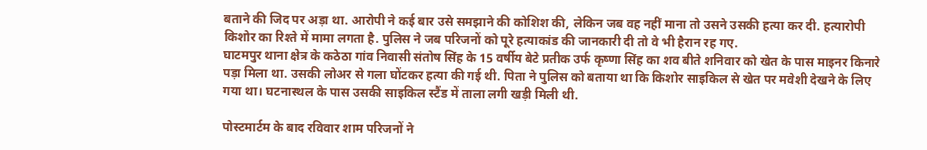बताने की जिद पर अड़ा था. आरोपी ने कई बार उसे समझाने की कोशिश की, लेकिन जब वह नहीं माना तो उसने उसकी हत्या कर दी. हत्यारोपी किशोर का रिश्ते में मामा लगता है. पुलिस ने जब परिजनों को पूरे हत्याकांड की जानकारी दी तो वे भी हैरान रह गए.
घाटमपुर थाना क्षेत्र के कठेठा गांव निवासी संतोष सिंह के 15 वर्षीय बेटे प्रतीक उर्फ कृष्णा सिंह का शव बीते शनिवार को खेत के पास माइनर किनारे पड़ा मिला था. उसकी लोअर से गला घोंटकर हत्या की गई थी. पिता ने पुलिस को बताया था कि किशोर साइकिल से खेत पर मवेशी देखने के लिए गया था। घटनास्थल के पास उसकी साइकिल स्टैंड में ताला लगी खड़ी मिली थी.

पोस्टमार्टम के बाद रविवार शाम परिजनों ने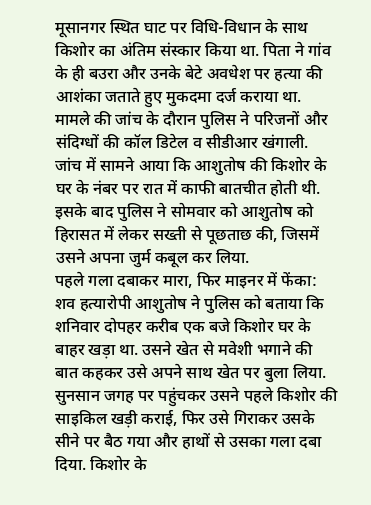मूसानगर स्थित घाट पर विधि-विधान के साथ किशोर का अंतिम संस्कार किया था. पिता ने गांव के ही बउरा और उनके बेटे अवधेश पर हत्या की आशंका जताते हुए मुकदमा दर्ज कराया था.
मामले की जांच के दौरान पुलिस ने परिजनों और संदिग्धों की कॉल डिटेल व सीडीआर खंगाली. जांच में सामने आया कि आशुतोष की किशोर के घर के नंबर पर रात में काफी बातचीत होती थी. इसके बाद पुलिस ने सोमवार को आशुतोष को हिरासत में लेकर सख्ती से पूछताछ की, जिसमें उसने अपना जुर्म कबूल कर लिया.
पहले गला दबाकर मारा, फिर माइनर में फेंका: शव हत्यारोपी आशुतोष ने पुलिस को बताया कि शनिवार दोपहर करीब एक बजे किशोर घर के बाहर खड़ा था. उसने खेत से मवेशी भगाने की बात कहकर उसे अपने साथ खेत पर बुला लिया. सुनसान जगह पर पहुंचकर उसने पहले किशोर की साइकिल खड़ी कराई, फिर उसे गिराकर उसके सीने पर बैठ गया और हाथों से उसका गला दबा दिया. किशोर के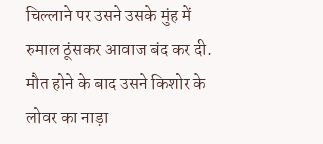चिल्लाने पर उसने उसके मुंह में रुमाल ठूंसकर आवाज बंद कर दी. मौत होने के बाद उसने किशोर के लोवर का नाड़ा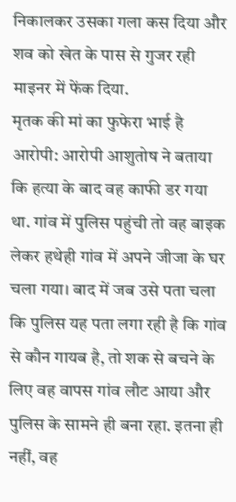निकालकर उसका गला कस दिया और शव को खेत के पास से गुजर रही माइनर में फेंक दिया.
मृतक की मां का फुफेरा भाई है आरोपी: आरोपी आशुतोष ने बताया कि हत्या के बाद वह काफी डर गया था. गांव में पुलिस पहुंची तो वह बाइक लेकर हथेही गांव में अपने जीजा के घर चला गया। बाद में जब उसे पता चला कि पुलिस यह पता लगा रही है कि गांव से कौन गायब है, तो शक से बचने के लिए वह वापस गांव लौट आया और पुलिस के सामने ही बना रहा. इतना ही नहीं, वह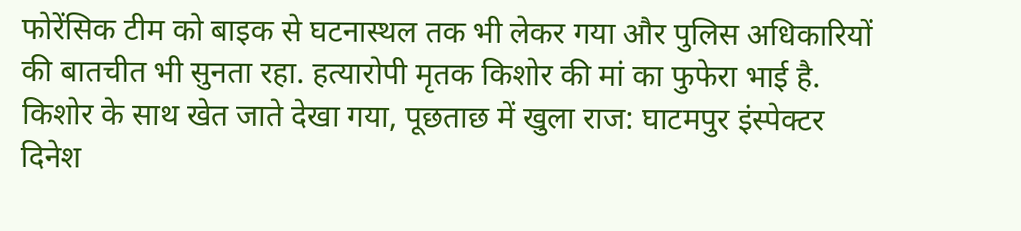फोरेंसिक टीम को बाइक से घटनास्थल तक भी लेकर गया और पुलिस अधिकारियों की बातचीत भी सुनता रहा. हत्यारोपी मृतक किशोर की मां का फुफेरा भाई है.
किशोर के साथ खेत जाते देखा गया, पूछताछ में खुला राज: घाटमपुर इंस्पेक्टर दिनेश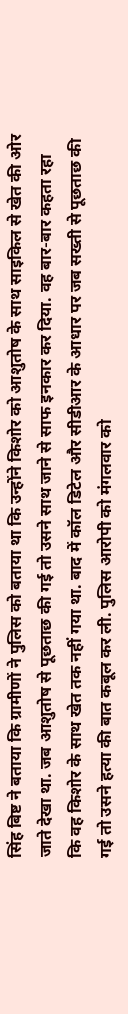सिंह बिष्ट ने बताया कि ग्रामीणों ने पुलिस को बताया था कि उन्होंने किशोर को आशुतोष के साथ साइकिल से खेत की ओर जाते देखा था. जब आशुतोष से पूछताछ की गई तो उसने साथ जाने से साफ इनकार कर दिया. वह बार-बार कहता रहा कि वह किशोर के साथ खेत तक नहीं गया था. बाद में कॉल डिटेल और सीडीआर के आधार पर जब सख्ती से पूछताछ की गई तो उसने हत्या की बात कबूल कर ली. पुलिस आरोपी को मंगलवार को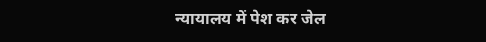न्यायालय में पेश कर जेल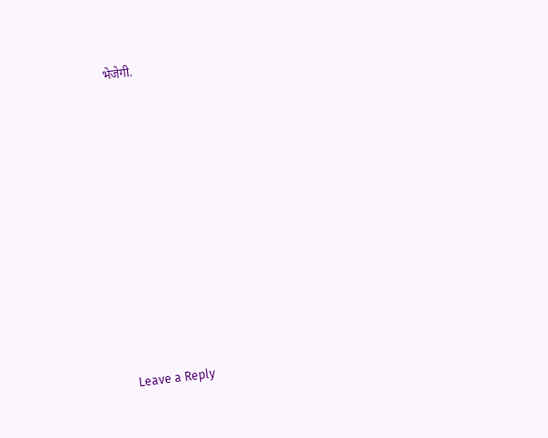भेजेगी.
















Leave a Reply